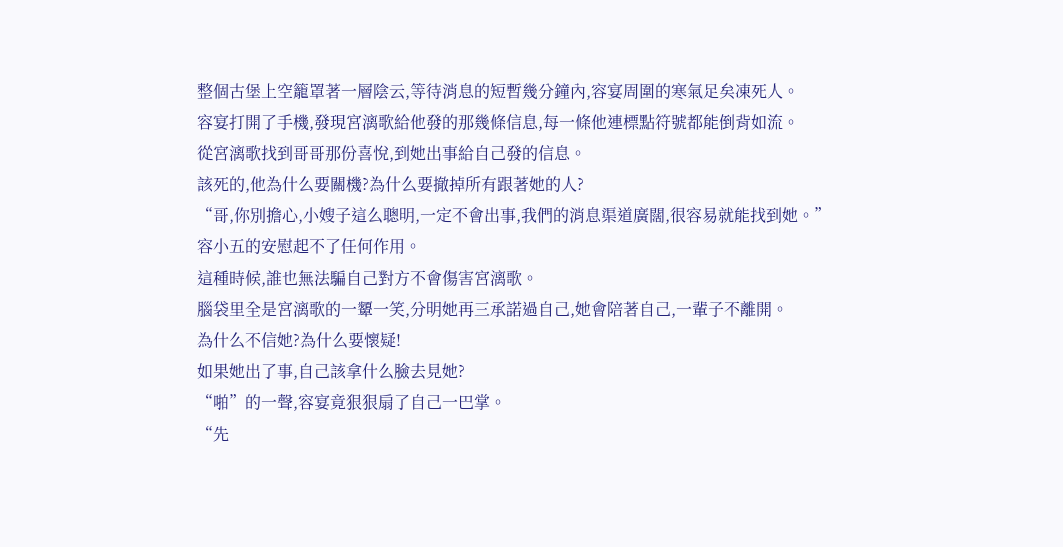整個古堡上空籠罩著一層陰云,等待消息的短暫幾分鐘內,容宴周圍的寒氣足矣凍死人。
容宴打開了手機,發現宮漓歌給他發的那幾條信息,每一條他連標點符號都能倒背如流。
從宮漓歌找到哥哥那份喜悅,到她出事給自己發的信息。
該死的,他為什么要關機?為什么要撤掉所有跟著她的人?
“哥,你別擔心,小嫂子這么聰明,一定不會出事,我們的消息渠道廣闊,很容易就能找到她。”
容小五的安慰起不了任何作用。
這種時候,誰也無法騙自己對方不會傷害宮漓歌。
腦袋里全是宮漓歌的一顰一笑,分明她再三承諾過自己,她會陪著自己,一輩子不離開。
為什么不信她?為什么要懷疑!
如果她出了事,自己該拿什么臉去見她?
“啪”的一聲,容宴竟狠狠扇了自己一巴掌。
“先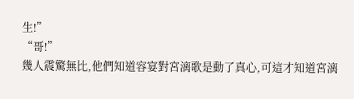生!”
“哥!”
幾人震驚無比,他們知道容宴對宮漓歌是動了真心,可這才知道宮漓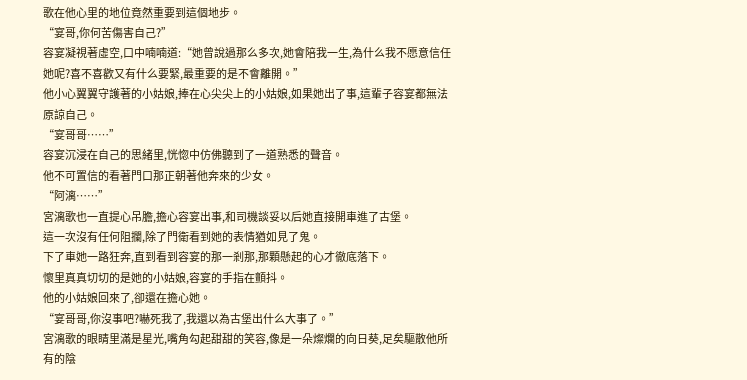歌在他心里的地位竟然重要到這個地步。
“宴哥,你何苦傷害自己?”
容宴凝視著虛空,口中喃喃道:“她曾說過那么多次,她會陪我一生,為什么我不愿意信任她呢?喜不喜歡又有什么要緊,最重要的是不會離開。”
他小心翼翼守護著的小姑娘,捧在心尖尖上的小姑娘,如果她出了事,這輩子容宴都無法原諒自己。
“宴哥哥……”
容宴沉浸在自己的思緒里,恍惚中仿佛聽到了一道熟悉的聲音。
他不可置信的看著門口那正朝著他奔來的少女。
“阿漓……”
宮漓歌也一直提心吊膽,擔心容宴出事,和司機談妥以后她直接開車進了古堡。
這一次沒有任何阻攔,除了門衛看到她的表情猶如見了鬼。
下了車她一路狂奔,直到看到容宴的那一剎那,那顆懸起的心才徹底落下。
懷里真真切切的是她的小姑娘,容宴的手指在顫抖。
他的小姑娘回來了,卻還在擔心她。
“宴哥哥,你沒事吧?嚇死我了,我還以為古堡出什么大事了。”
宮漓歌的眼睛里滿是星光,嘴角勾起甜甜的笑容,像是一朵燦爛的向日葵,足矣驅散他所有的陰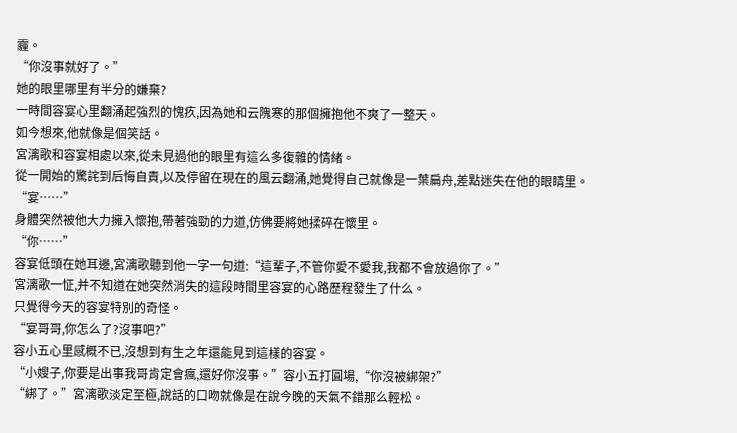霾。
“你沒事就好了。”
她的眼里哪里有半分的嫌棄?
一時間容宴心里翻涌起強烈的愧疚,因為她和云隗寒的那個擁抱他不爽了一整天。
如今想來,他就像是個笑話。
宮漓歌和容宴相處以來,從未見過他的眼里有這么多復雜的情緒。
從一開始的驚詫到后悔自責,以及停留在現在的風云翻涌,她覺得自己就像是一葉扁舟,差點迷失在他的眼睛里。
“宴……”
身體突然被他大力擁入懷抱,帶著強勁的力道,仿佛要將她揉碎在懷里。
“你……”
容宴低頭在她耳邊,宮漓歌聽到他一字一句道:“這輩子,不管你愛不愛我,我都不會放過你了。”
宮漓歌一怔,并不知道在她突然消失的這段時間里容宴的心路歷程發生了什么。
只覺得今天的容宴特別的奇怪。
“宴哥哥,你怎么了?沒事吧?”
容小五心里感概不已,沒想到有生之年還能見到這樣的容宴。
“小嫂子,你要是出事我哥肯定會瘋,還好你沒事。”容小五打圓場,“你沒被綁架?”
“綁了。”宮漓歌淡定至極,說話的口吻就像是在說今晚的天氣不錯那么輕松。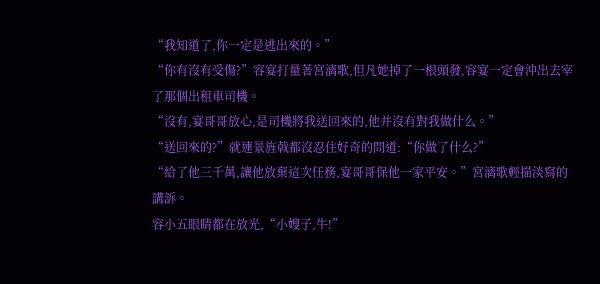“我知道了,你一定是逃出來的。”
“你有沒有受傷?”容宴打量著宮漓歌,但凡她掉了一根頭發,容宴一定會沖出去宰了那個出租車司機。
“沒有,宴哥哥放心,是司機將我送回來的,他并沒有對我做什么。”
“送回來的?”就連景旌戟都沒忍住好奇的問道:“你做了什么?”
“給了他三千萬,讓他放棄這次任務,宴哥哥保他一家平安。”宮漓歌輕描淡寫的講訴。
容小五眼睛都在放光,“小嫂子,牛!”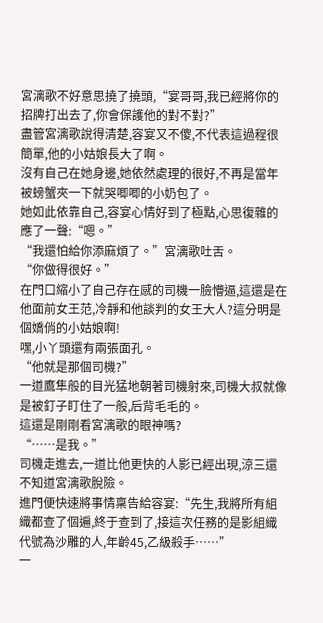宮漓歌不好意思撓了撓頭,“宴哥哥,我已經將你的招牌打出去了,你會保護他的對不對?”
盡管宮漓歌說得清楚,容宴又不傻,不代表這過程很簡單,他的小姑娘長大了啊。
沒有自己在她身邊,她依然處理的很好,不再是當年被螃蟹夾一下就哭唧唧的小奶包了。
她如此依靠自己,容宴心情好到了極點,心思復雜的應了一聲:“嗯。”
“我還怕給你添麻煩了。”宮漓歌吐舌。
“你做得很好。”
在門口縮小了自己存在感的司機一臉懵逼,這還是在他面前女王范,冷靜和他談判的女王大人?這分明是個嬌俏的小姑娘啊!
嘿,小丫頭還有兩張面孔。
“他就是那個司機?”
一道鷹隼般的目光猛地朝著司機射來,司機大叔就像是被釘子盯住了一般,后背毛毛的。
這還是剛剛看宮漓歌的眼神嗎?
“……是我。”
司機走進去,一道比他更快的人影已經出現,涼三還不知道宮漓歌脫險。
進門便快速將事情稟告給容宴:“先生,我將所有組織都查了個遍,終于查到了,接這次任務的是影組織代號為沙雕的人,年齡45,乙級殺手……”
一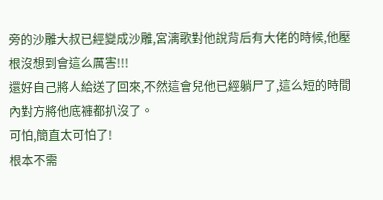旁的沙雕大叔已經變成沙雕,宮漓歌對他說背后有大佬的時候,他壓根沒想到會這么厲害!!!
還好自己將人給送了回來,不然這會兒他已經躺尸了,這么短的時間內對方將他底褲都扒沒了。
可怕,簡直太可怕了!
根本不需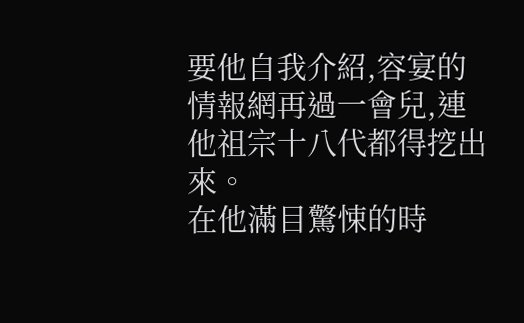要他自我介紹,容宴的情報網再過一會兒,連他祖宗十八代都得挖出來。
在他滿目驚悚的時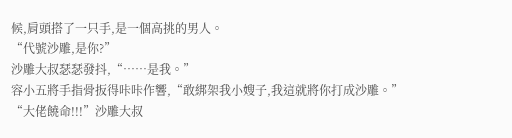候,肩頭搭了一只手,是一個高挑的男人。
“代號沙雕,是你?”
沙雕大叔瑟瑟發抖,“……是我。”
容小五將手指骨扳得咔咔作響,“敢綁架我小嫂子,我這就將你打成沙雕。”
“大佬饒命!!!”沙雕大叔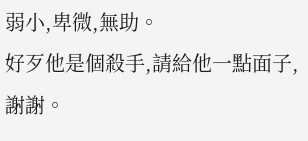弱小,卑微,無助。
好歹他是個殺手,請給他一點面子,謝謝。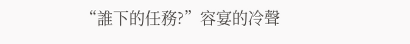“誰下的任務?”容宴的冷聲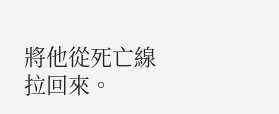將他從死亡線拉回來。